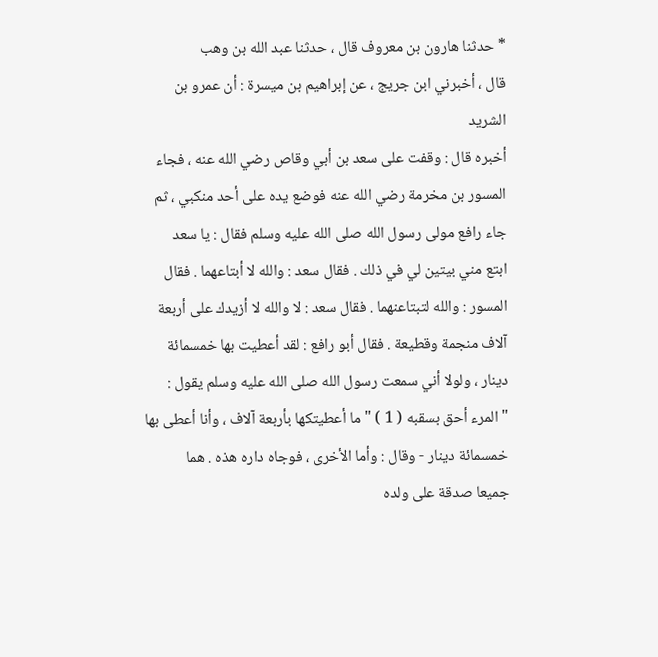* حدثنا هارون بن معروف قال ، حدثنا عبد الله بن وهب
قال ، أخبرني ابن جريج ، عن إبراهيم بن ميسرة : أن عمرو بن الشريد
أخبره قال : وقفت على سعد بن أبي وقاص رضي الله عنه ، فجاء
المسور بن مخرمة رضي الله عنه فوضع يده على أحد منكبي ، ثم
جاء رافع مولى رسول الله صلى الله عليه وسلم فقال : يا سعد
ابتع مني بيتين لي في ذلك . فقال سعد : والله لا أبتاعهما . فقال
المسور : والله لتبتاعنهما . فقال سعد : لا والله لا أزيدك على أربعة
آلاف منجمة وقطيعة . فقال أبو رافع : لقد أعطيت بها خمسمائة
دينار ، ولولا أني سمعت رسول الله صلى الله عليه وسلم يقول :
" المرء أحق بسقبه ( 1 ) " ما أعطيتكها بأربعة آلاف ، وأنا أعطى بها
خمسمائة دينار - وقال : وأما الأخرى ، فوجاه داره هذه . هما
جميعا صدقة على ولده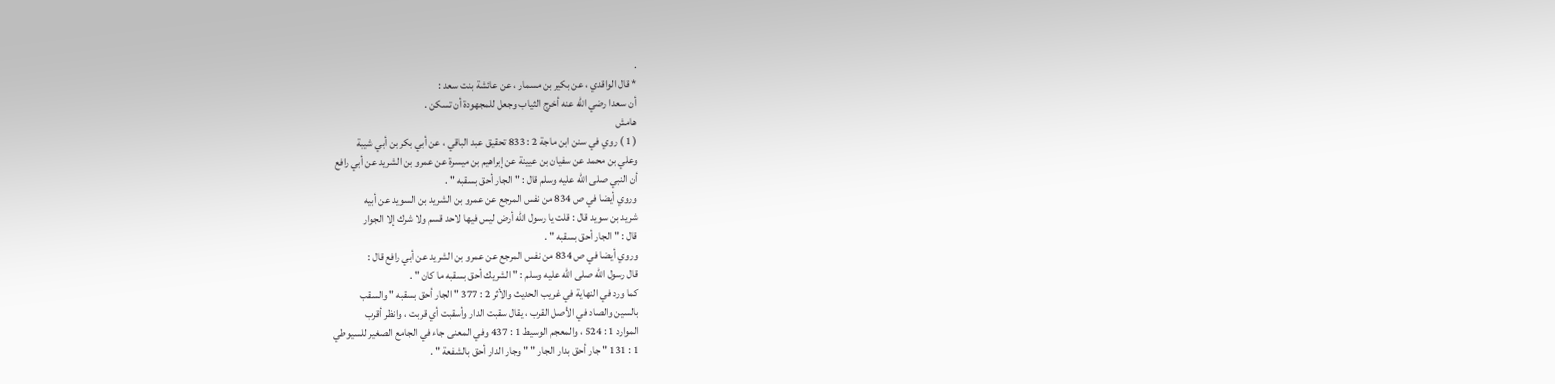.
* قال الواقدي ، عن بكير بن مسمار ، عن عائشة بنت سعد :
أن سعدا رضي الله عنه أخرج الثياب وجعل للمجهودة أن تسكن .
هامش
( 1 ) روي في سنن ابن ماجة 2 : 833 تحقيق عبد الباقي ، عن أبي بكر بن أبي شيبة
وعلي بن محمد عن سفيان بن عيينة عن إبراهيم بن ميسرة عن عمرو بن الشريد عن أبي رافع
أن النبي صلى الله عليه وسلم قال : " الجار أحق بسقبه " .
وروي أيضا في ص 834 من نفس المرجع عن عمرو بن الشريد بن السويد عن أبيه
شريد بن سويد قال : قلت يا رسول الله أرض ليس فيها لاحد قسم ولا شرك إلا الجوار
قال : " الجار أحق بسقبه " .
وروي أيضا في ص 834 من نفس المرجع عن عمرو بن الشريد عن أبي رافع قال :
قال رسول الله صلى الله عليه وسلم : " الشريك أحق بسقبه ما كان " .
كما ورد في النهاية في غريب الحديث والأثر 2 : 377 " الجار أحق بسقبه " والسقب
بالسين والصاد في الأصل القرب ، يقال سقبت الدار وأسقبت أي قربت ، وانظر أقرب
الموارد 1 : 524 ، والمعجم الوسيط 1 : 437 وفي المعنى جاء في الجامع الصغير للسيوطي
1 : 131 " جار أحق بدار الجار " " وجار الدار أحق بالشفعة " .